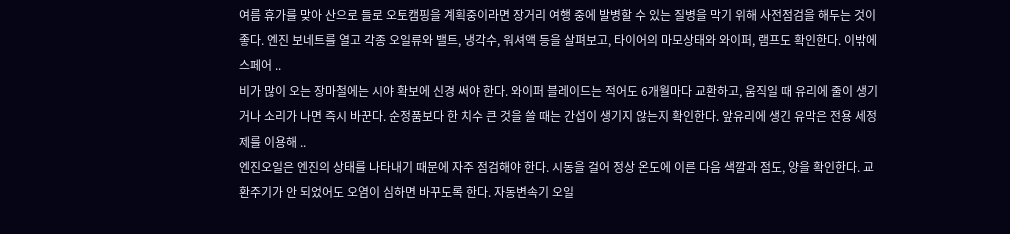여름 휴가를 맞아 산으로 들로 오토캠핑을 계획중이라면 장거리 여행 중에 발병할 수 있는 질병을 막기 위해 사전점검을 해두는 것이 좋다. 엔진 보네트를 열고 각종 오일류와 밸트, 냉각수, 워셔액 등을 살펴보고, 타이어의 마모상태와 와이퍼, 램프도 확인한다. 이밖에 스페어 ..
비가 많이 오는 장마철에는 시야 확보에 신경 써야 한다. 와이퍼 블레이드는 적어도 6개월마다 교환하고, 움직일 때 유리에 줄이 생기거나 소리가 나면 즉시 바꾼다. 순정품보다 한 치수 큰 것을 쓸 때는 간섭이 생기지 않는지 확인한다. 앞유리에 생긴 유막은 전용 세정제를 이용해 ..
엔진오일은 엔진의 상태를 나타내기 때문에 자주 점검해야 한다. 시동을 걸어 정상 온도에 이른 다음 색깔과 점도, 양을 확인한다. 교환주기가 안 되었어도 오염이 심하면 바꾸도록 한다. 자동변속기 오일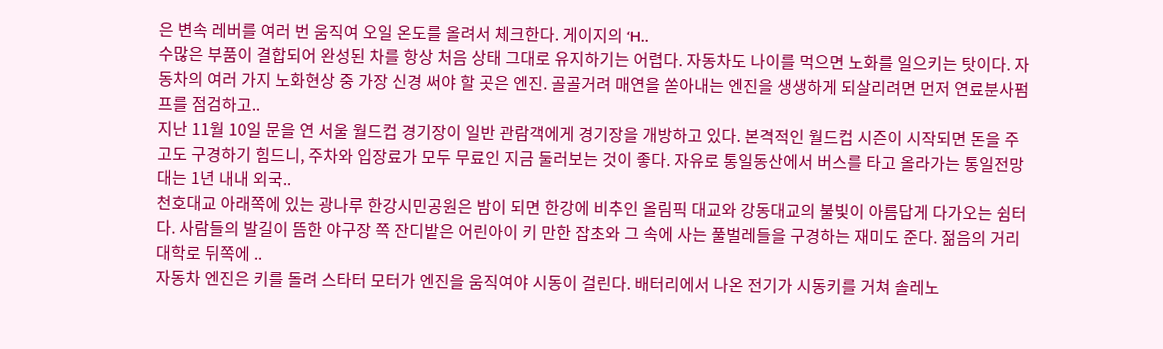은 변속 레버를 여러 번 움직여 오일 온도를 올려서 체크한다. 게이지의 ‘H..
수많은 부품이 결합되어 완성된 차를 항상 처음 상태 그대로 유지하기는 어렵다. 자동차도 나이를 먹으면 노화를 일으키는 탓이다. 자동차의 여러 가지 노화현상 중 가장 신경 써야 할 곳은 엔진. 골골거려 매연을 쏟아내는 엔진을 생생하게 되살리려면 먼저 연료분사펌프를 점검하고..
지난 11월 10일 문을 연 서울 월드컵 경기장이 일반 관람객에게 경기장을 개방하고 있다. 본격적인 월드컵 시즌이 시작되면 돈을 주고도 구경하기 힘드니, 주차와 입장료가 모두 무료인 지금 둘러보는 것이 좋다. 자유로 통일동산에서 버스를 타고 올라가는 통일전망대는 1년 내내 외국..
천호대교 아래쪽에 있는 광나루 한강시민공원은 밤이 되면 한강에 비추인 올림픽 대교와 강동대교의 불빛이 아름답게 다가오는 쉼터다. 사람들의 발길이 뜸한 야구장 쪽 잔디밭은 어린아이 키 만한 잡초와 그 속에 사는 풀벌레들을 구경하는 재미도 준다. 젊음의 거리 대학로 뒤쪽에 ..
자동차 엔진은 키를 돌려 스타터 모터가 엔진을 움직여야 시동이 걸린다. 배터리에서 나온 전기가 시동키를 거쳐 솔레노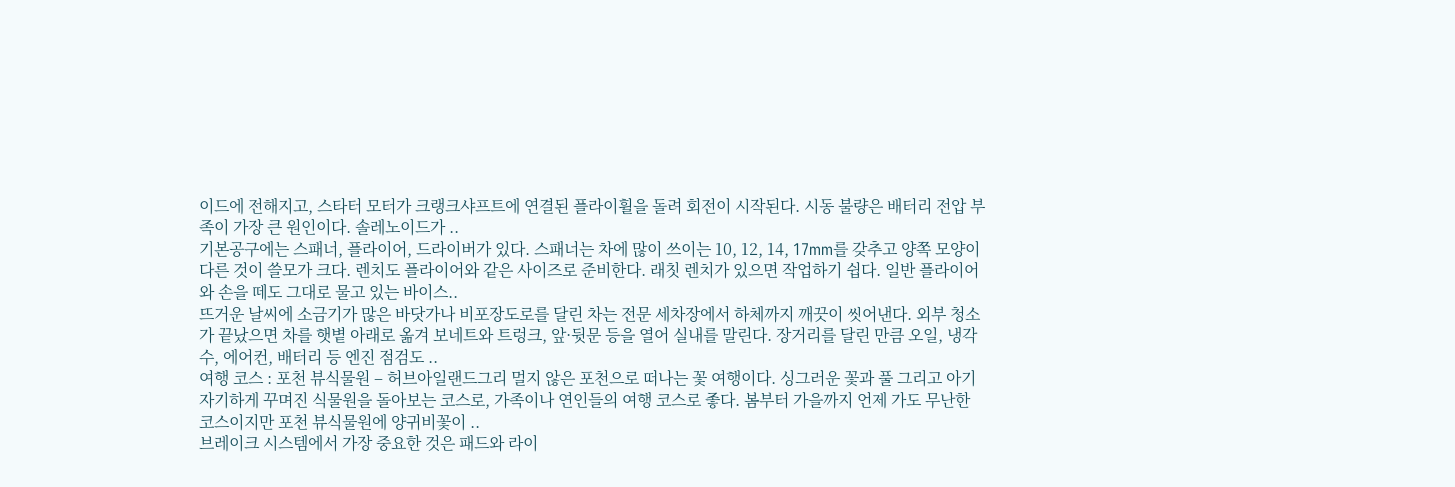이드에 전해지고, 스타터 모터가 크랭크샤프트에 연결된 플라이휠을 돌려 회전이 시작된다. 시동 불량은 배터리 전압 부족이 가장 큰 원인이다. 솔레노이드가 ..
기본공구에는 스패너, 플라이어, 드라이버가 있다. 스패너는 차에 많이 쓰이는 10, 12, 14, 17mm를 갖추고 양쪽 모양이 다른 것이 쓸모가 크다. 렌치도 플라이어와 같은 사이즈로 준비한다. 래칫 렌치가 있으면 작업하기 쉽다. 일반 플라이어와 손을 떼도 그대로 물고 있는 바이스..
뜨거운 날씨에 소금기가 많은 바닷가나 비포장도로를 달린 차는 전문 세차장에서 하체까지 깨끗이 씻어낸다. 외부 청소가 끝났으면 차를 햇볕 아래로 옮겨 보네트와 트렁크, 앞·뒷문 등을 열어 실내를 말린다. 장거리를 달린 만큼 오일, 냉각수, 에어컨, 배터리 등 엔진 점검도 ..
여행 코스 : 포천 뷰식물원 – 허브아일랜드그리 멀지 않은 포천으로 떠나는 꽃 여행이다. 싱그러운 꽃과 풀 그리고 아기자기하게 꾸며진 식물원을 돌아보는 코스로, 가족이나 연인들의 여행 코스로 좋다. 봄부터 가을까지 언제 가도 무난한 코스이지만 포천 뷰식물원에 양귀비꽃이 ..
브레이크 시스템에서 가장 중요한 것은 패드와 라이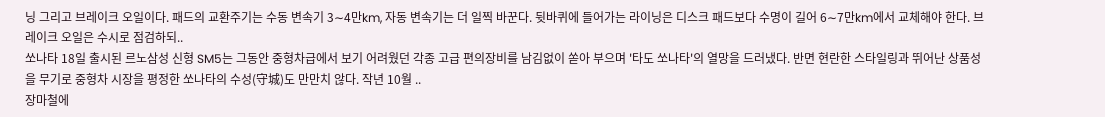닝 그리고 브레이크 오일이다. 패드의 교환주기는 수동 변속기 3∼4만km, 자동 변속기는 더 일찍 바꾼다. 뒷바퀴에 들어가는 라이닝은 디스크 패드보다 수명이 길어 6∼7만km에서 교체해야 한다. 브레이크 오일은 수시로 점검하되..
쏘나타 18일 출시된 르노삼성 신형 SM5는 그동안 중형차급에서 보기 어려웠던 각종 고급 편의장비를 남김없이 쏟아 부으며 '타도 쏘나타'의 열망을 드러냈다. 반면 현란한 스타일링과 뛰어난 상품성을 무기로 중형차 시장을 평정한 쏘나타의 수성(守城)도 만만치 않다. 작년 10월 ..
장마철에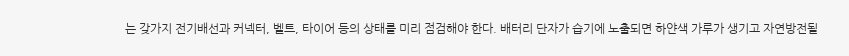는 갖가지 전기배선과 커넥터, 벨트, 타이어 등의 상태를 미리 점검해야 한다. 배터리 단자가 습기에 노출되면 하얀색 가루가 생기고 자연방전될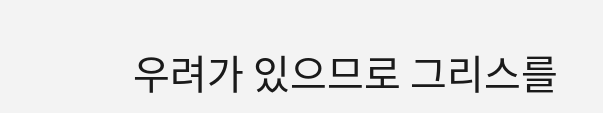우려가 있으므로 그리스를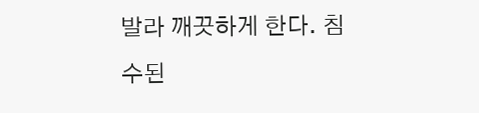발라 깨끗하게 한다. 침수된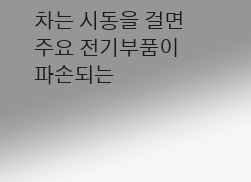차는 시동을 걸면 주요 전기부품이 파손되는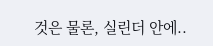것은 물론, 실린더 안에..